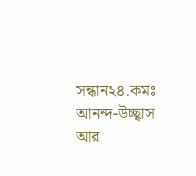সন্ধান২৪.কমঃ আনন্দ-উচ্ছ্বাস আর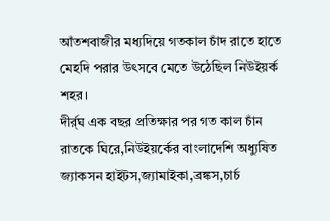আঁতশবাজীর মধ্যদিয়ে গতকাল চাঁদ রাতে হাতে মেহদি পরার উৎসবে মেতে উঠেছিল নিউইয়র্ক শহর।
দীর্র্ঘ এক বছর প্রতিক্ষার পর গত কাল চাঁন রাতকে ঘিরে,নিউইয়র্কের বাংলাদেশি অধ্যুষিত জ্যাকসন হাইটস,জ্যামাইকা,ব্রঙ্কস,চার্চ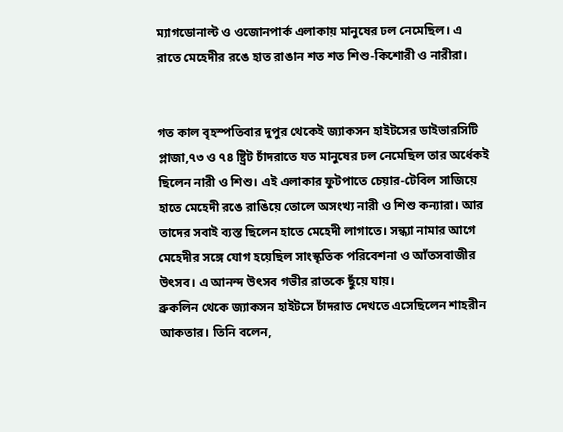ম্যাগডোনাল্ট ও ওজোনপার্ক এলাকায় মানুষের ঢল নেমেছিল। এ রাতে মেহেদীর রঙে হাত রাঙান শত শত শিশু-কিশোরী ও নারীরা।


গত কাল বৃহস্পতিবার দুপুর থেকেই জ্যাকসন হাইটসের ডাইভারসিটি প্লাজা,৭৩ ও ৭৪ ষ্ট্রিট চাঁদরাতে যত মানুষের ঢল নেমেছিল তার অর্ধেকই ছিলেন নারী ও শিশু। এই এলাকার ফুটপাতে চেয়ার-টেবিল সাজিয়ে হাতে মেহেদী রঙে রাঙিয়ে তোলে অসংখ্য নারী ও শিশু কন্যারা। আর তাদের সবাই ব্যস্ত ছিলেন হাতে মেহেদী লাগাতে। সন্ধ্যা নামার আগে মেহেদীর সঙ্গে যোগ হয়েছিল সাংস্কৃতিক পরিবেশনা ও আঁতসবাজীর উৎসব। এ আনন্দ উৎসব গভীর রাতকে ছুঁয়ে যায়।
ব্রুকলিন থেকে জ্যাকসন হাইটসে চাঁদরাত দেখতে এসেছিলেন শাহরীন আকতার। তিনি বলেন,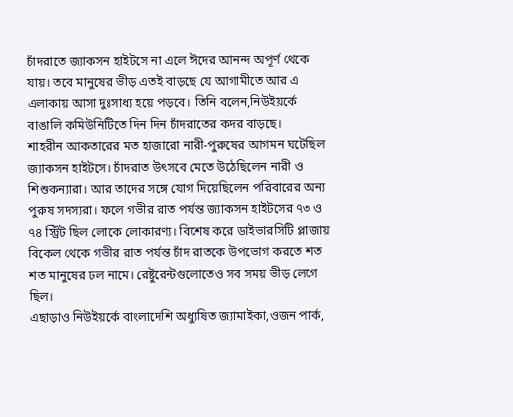চাঁদরাতে জ্যাকসন হাইটসে না এলে ঈদের আনন্দ অপূর্ণ থেকে যায়। তবে মানুষের ভীড় এতই বাড়ছে যে আগামীতে আর এ এলাকায় আসা দুঃসাধ্য হয়ে পড়বে। তিনি বলেন,নিউইয়র্কে বাঙালি কমিউনিটিতে দিন দিন চাঁদরাতের কদর বাড়ছে।
শাহরীন আকতারের মত হাজারো নারী-পুরুষের আগমন ঘটেছিল জ্যাকসন হাইটসে। চাঁদরাত উৎসবে মেতে উঠেছিলেন নারী ও শিশুকন্যারা। আর তাদের সঙ্গে যোগ দিয়েছিলেন পরিবারের অন্য পুরুষ সদস্যরা। ফলে গভীর রাত পর্যন্ত জ্যাকসন হাইটসের ৭৩ ও ৭৪ স্ট্রিট ছিল লোকে লোকারণ্য। বিশেষ করে ডাইভারসিটি প্লাজায় বিকেল থেকে গভীর রাত পর্যন্ত চাঁদ রাতকে উপভোগ করতে শত শত মানুষের ঢল নামে। রেষ্টুরেন্টগুলোতেও সব সময় ভীড় লেগে ছিল।
এছাড়াও নিউইয়র্কে বাংলাদেশি অধ্যুষিত জ্যামাইকা,ওজন পার্ক,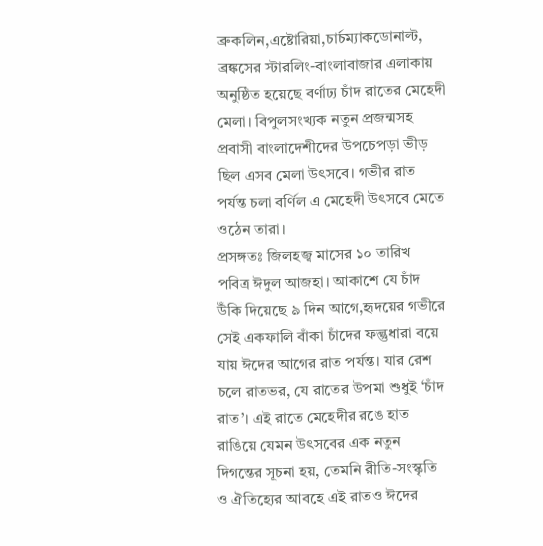ব্রুকলিন,এষ্টোরিয়া,চার্চম্যাকডোনাল্ট, ব্রঙ্কসের স্টারলিং-বাংলাবাজার এলাকায় অনুষ্ঠিত হয়েছে বর্ণাঢ্য চাঁদ রাতের মেহেদী মেলা। বিপুলসংখ্যক নতুন প্রজন্মসহ প্রবাসী বাংলাদেশীদের উপচেপড়া ভীড় ছিল এসব মেলা উৎসবে। গভীর রাত পর্যন্ত চলা বর্ণিল এ মেহেদী উৎসবে মেতে ওঠেন তারা।
প্রসঙ্গতঃ জিলহজ্ব মাসের ১০ তারিখ পবিত্র ঈদুল আজহা। আকাশে যে চাঁদ উঁকি দিয়েছে ৯ দিন আগে,হৃদয়ের গভীরে সেই একফালি বাঁকা চাঁদের ফল্গুধারা বয়ে যায় ঈদের আগের রাত পর্যন্ত। যার রেশ চলে রাতভর, যে রাতের উপমা শুধুই ‘চাঁদ রাত’। এই রাতে মেহেদীর রঙে হাত রাঙিয়ে যেমন উৎসবের এক নতুন দিগন্তের সূচনা হয়, তেমনি রীতি-সংস্কৃতি ও ঐতিহ্যের আবহে এই রাতও ঈদের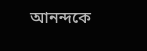আনন্দকে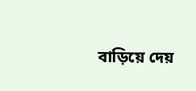বাড়িয়ে দেয়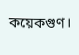কয়েকগুণ।